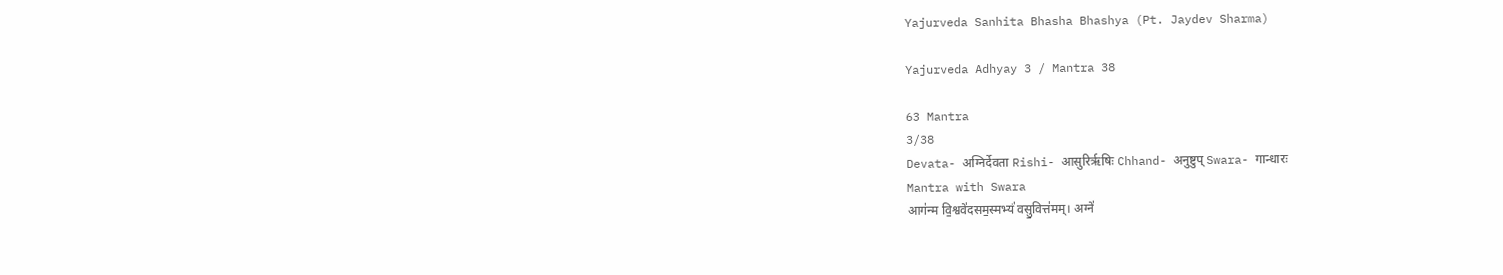Yajurveda Sanhita Bhasha Bhashya (Pt. Jaydev Sharma)

Yajurveda Adhyay 3 / Mantra 38

63 Mantra
3/38
Devata- अग्निर्देवता Rishi- आसुरिर्ऋषिः Chhand- अनुष्टुप् Swara- गान्धारः
Mantra with Swara
आग॑न्म वि॒श्ववे॑दसम॒स्मभ्यं॑ वसु॒वित्त॑मम्। अग्ने॑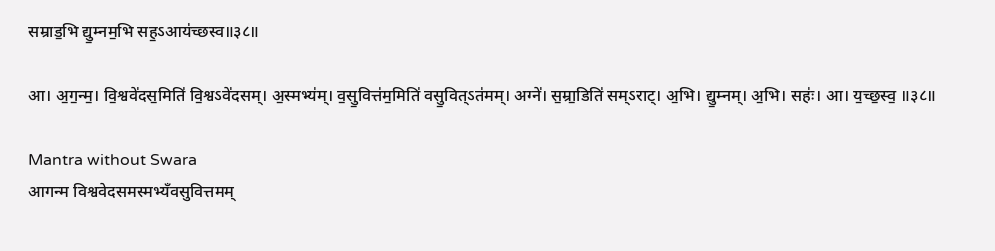सम्राड॒भि द्यु॒म्नम॒भि सह॒ऽआय॑च्छस्व॥३८॥

आ। अ॒ग॒न्म॒। वि॒श्ववे॑दस॒मिति॑ वि॒श्वऽवे॑दसम्। अ॒स्मभ्य॑म्। व॒सु॒वित्त॑म॒मिति॑ वसु॒वित्ऽत॑मम्। अग्ने॑। स॒म्रा॒डिति॑ सम्ऽराट्। अ॒भि। द्यु॒म्नम्। अ॒भि। सहः॑। आ। य॒च्छ॒स्व॒ ॥३८॥

Mantra without Swara
आगन्म विश्ववेदसमस्मभ्यँवसुवित्तमम्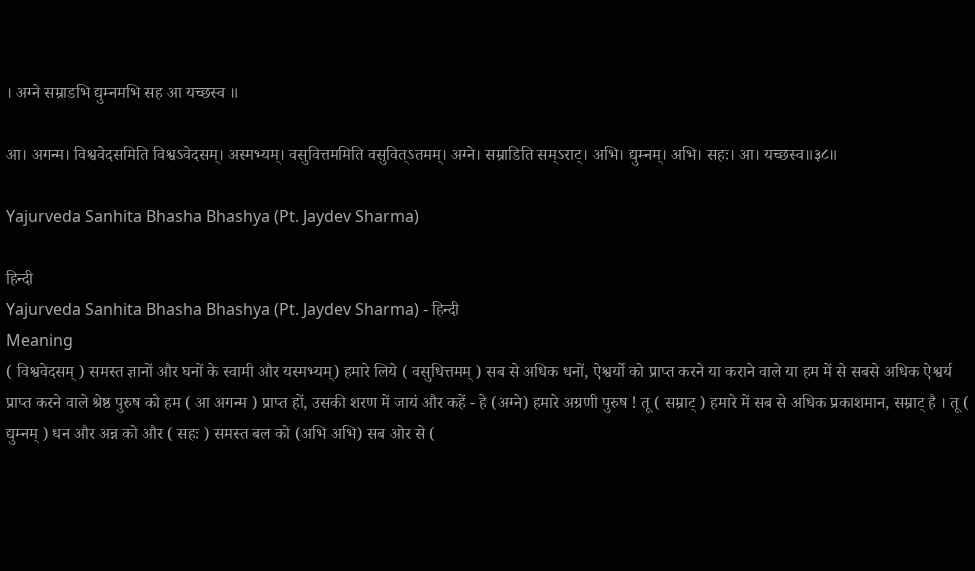। अग्ने सम्राडभि द्युम्नमभि सह आ यच्छस्व ॥

आ। अगन्म। विश्ववेदसमिति विश्वऽवेदसम्। अस्मभ्यम्। वसुवित्तममिति वसुवित्ऽतमम्। अग्ने। सम्राडिति सम्ऽराट्। अभि। द्युम्नम्। अभि। सहः। आ। यच्छस्व॥३८॥

Yajurveda Sanhita Bhasha Bhashya (Pt. Jaydev Sharma)

हिन्दी
Yajurveda Sanhita Bhasha Bhashya (Pt. Jaydev Sharma) - हिन्दी
Meaning
( विश्ववेदसम् ) समस्त ज्ञानों और घनों के स्वामी और यस्मभ्यम्) हमारे लिये ( वसुधित्तमम् ) सब से अधिक धनों, ऐश्वर्यो को प्राप्त करने या कराने वाले या हम में से सबसे अधिक ऐश्वर्य प्राप्त करने वाले श्रेष्ठ पुरुष को हम ( आ अगन्म ) प्राप्त हों, उसकी शरण में जायं और कहें - हे (अग्ने) हमारे अग्रणी पुरुष ! तू ( सम्राट् ) हमारे में सब से अधिक प्रकाशमान, सम्राट् है । तू ( द्युम्नम् ) धन और अन्न को और ( सहः ) समस्त बल को (अभि अभि) सब ओर से (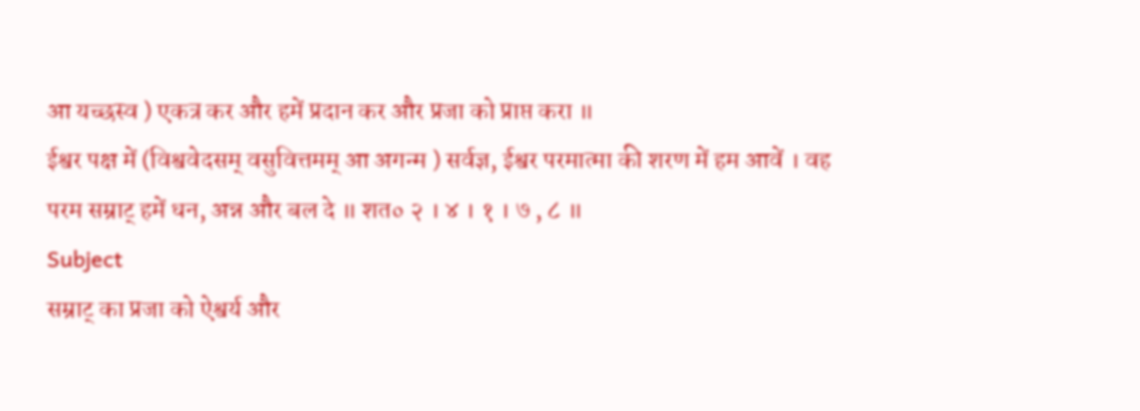आ यच्छस्व ) एकत्र कर और हमें प्रदान कर और प्रजा को प्राप्त करा ॥
ईश्वर पक्ष में (विश्ववेदसम् वसुवित्तमम् आ अगन्म ) सर्वज्ञ, ईश्वर परमात्मा की शरण में हम आवें । वह परम सम्राट् हमें धन, अन्न और बल दे ॥ शत० २ । ४ । १ । ७ , ८ ॥
Subject
सम्राट् का प्रजा को ऐश्वर्य और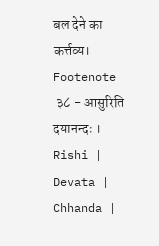बल देने का कर्त्तव्य।
Footenote
 ३८ - आसुरिति दयानन्दः ।
Rishi | Devata | Chhanda |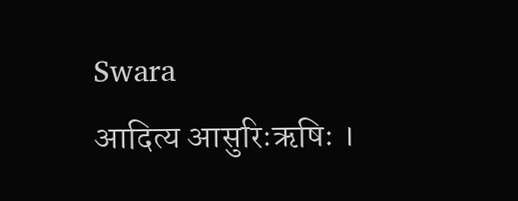Swara
आदित्य आसुरिःऋषिः ।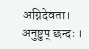अग्निदेवता। अनुष्टुप् छन्दः ।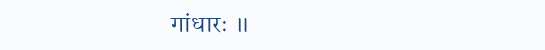गांधारः ॥